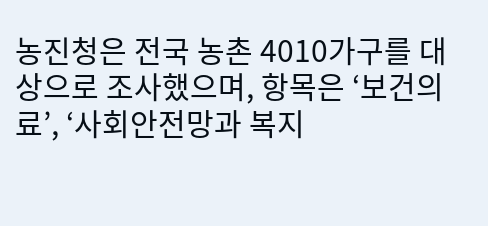농진청은 전국 농촌 4010가구를 대상으로 조사했으며, 항목은 ‘보건의료’, ‘사회안전망과 복지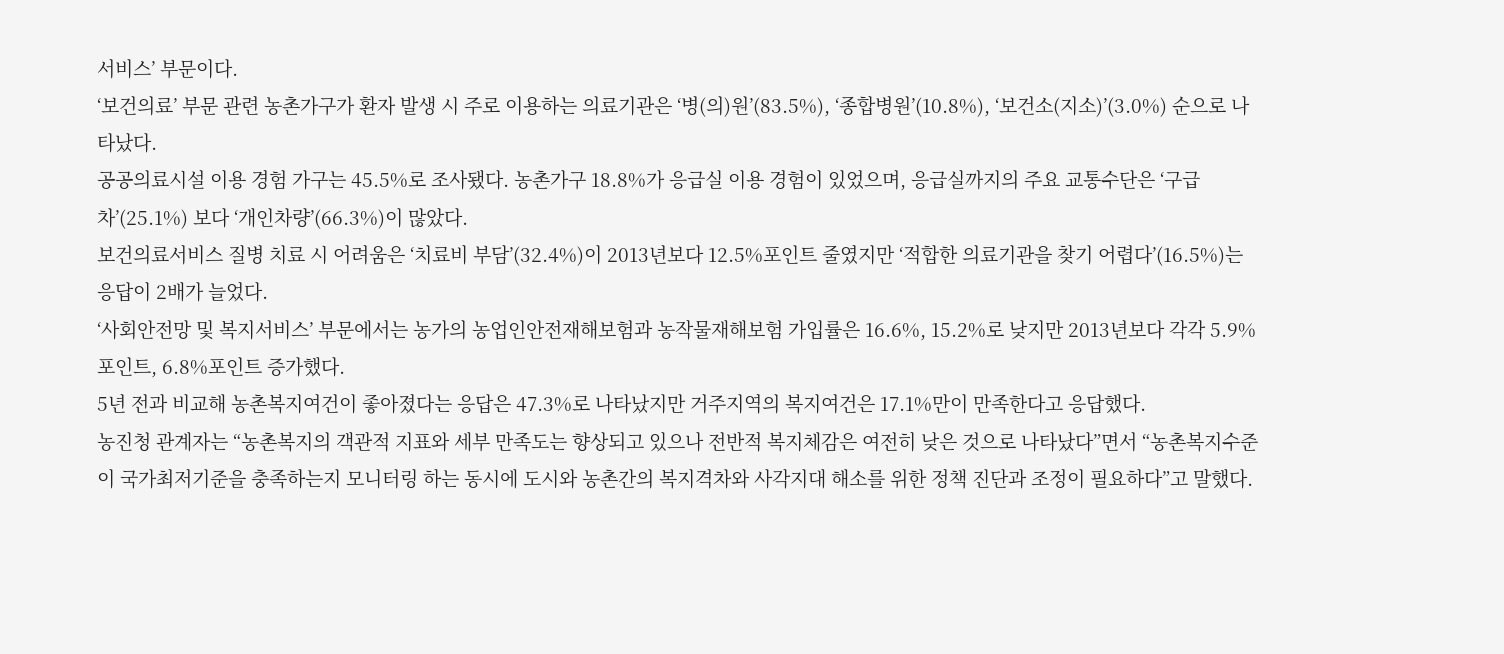서비스’ 부문이다.
‘보건의료’ 부문 관련 농촌가구가 환자 발생 시 주로 이용하는 의료기관은 ‘병(의)원’(83.5%), ‘종합병원’(10.8%), ‘보건소(지소)’(3.0%) 순으로 나타났다.
공공의료시설 이용 경험 가구는 45.5%로 조사됐다. 농촌가구 18.8%가 응급실 이용 경험이 있었으며, 응급실까지의 주요 교통수단은 ‘구급차’(25.1%) 보다 ‘개인차량’(66.3%)이 많았다.
보건의료서비스 질병 치료 시 어려움은 ‘치료비 부담’(32.4%)이 2013년보다 12.5%포인트 줄였지만 ‘적합한 의료기관을 찾기 어렵다’(16.5%)는 응답이 2배가 늘었다.
‘사회안전망 및 복지서비스’ 부문에서는 농가의 농업인안전재해보험과 농작물재해보험 가입률은 16.6%, 15.2%로 낮지만 2013년보다 각각 5.9%포인트, 6.8%포인트 증가했다.
5년 전과 비교해 농촌복지여건이 좋아졌다는 응답은 47.3%로 나타났지만 거주지역의 복지여건은 17.1%만이 만족한다고 응답했다.
농진청 관계자는 “농촌복지의 객관적 지표와 세부 만족도는 향상되고 있으나 전반적 복지체감은 여전히 낮은 것으로 나타났다”면서 “농촌복지수준이 국가최저기준을 충족하는지 모니터링 하는 동시에 도시와 농촌간의 복지격차와 사각지대 해소를 위한 정책 진단과 조정이 필요하다”고 말했다.